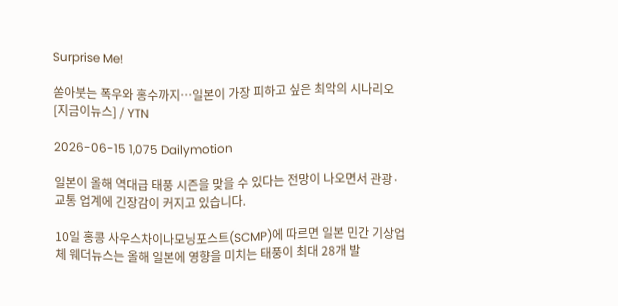Surprise Me!

쏟아붓는 폭우와 홍수까지…일본이 가장 피하고 싶은 최악의 시나리오 [지금이뉴스] / YTN

2026-06-15 1,075 Dailymotion

일본이 올해 역대급 태풍 시즌을 맞을 수 있다는 전망이 나오면서 관광·교통 업계에 긴장감이 커지고 있습니다.

10일 홍콩 사우스차이나모닝포스트(SCMP)에 따르면 일본 민간 기상업체 웨더뉴스는 올해 일본에 영향을 미치는 태풍이 최대 28개 발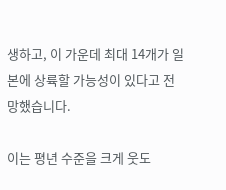생하고, 이 가운데 최대 14개가 일본에 상륙할 가능성이 있다고 전망했습니다.

이는 평년 수준을 크게 웃도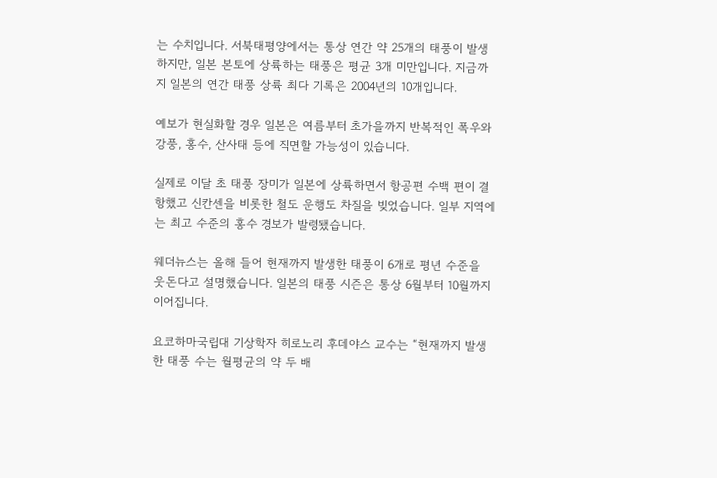는 수치입니다. 서북태평양에서는 통상 연간 약 25개의 태풍이 발생하지만, 일본 본토에 상륙하는 태풍은 평균 3개 미만입니다. 지금까지 일본의 연간 태풍 상륙 최다 기록은 2004년의 10개입니다.

예보가 현실화할 경우 일본은 여름부터 초가을까지 반복적인 폭우와 강풍, 홍수, 산사태 등에 직면할 가능성이 있습니다.

실제로 이달 초 태풍 장미가 일본에 상륙하면서 항공편 수백 편이 결항했고 신칸센을 비롯한 철도 운행도 차질을 빚었습니다. 일부 지역에는 최고 수준의 홍수 경보가 발령됐습니다.

웨더뉴스는 올해 들어 현재까지 발생한 태풍이 6개로 평년 수준을 웃돈다고 설명했습니다. 일본의 태풍 시즌은 통상 6월부터 10월까지 이어집니다.

요코하마국립대 기상학자 히로노리 후데야스 교수는 “현재까지 발생한 태풍 수는 월평균의 약 두 배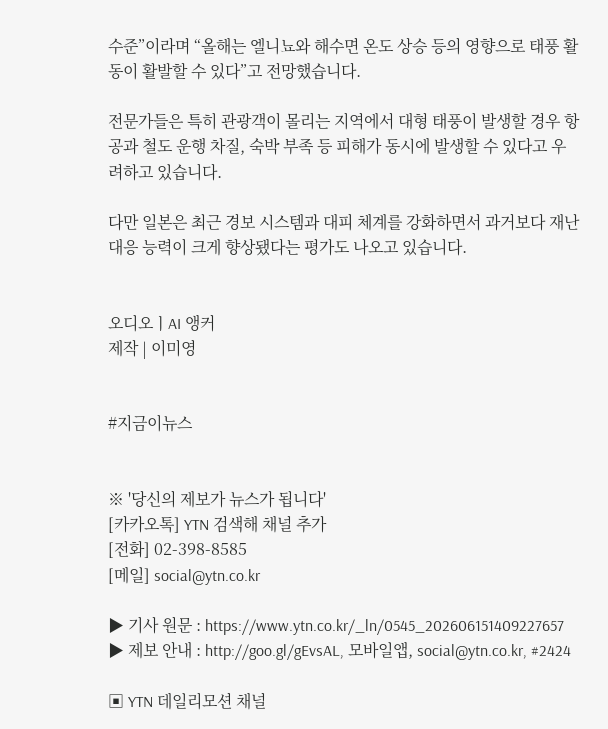수준”이라며 “올해는 엘니뇨와 해수면 온도 상승 등의 영향으로 태풍 활동이 활발할 수 있다”고 전망했습니다.

전문가들은 특히 관광객이 몰리는 지역에서 대형 태풍이 발생할 경우 항공과 철도 운행 차질, 숙박 부족 등 피해가 동시에 발생할 수 있다고 우려하고 있습니다.

다만 일본은 최근 경보 시스템과 대피 체계를 강화하면서 과거보다 재난 대응 능력이 크게 향상됐다는 평가도 나오고 있습니다.


오디오ㅣAI 앵커
제작 | 이미영


#지금이뉴스


※ '당신의 제보가 뉴스가 됩니다'
[카카오톡] YTN 검색해 채널 추가
[전화] 02-398-8585
[메일] social@ytn.co.kr

▶ 기사 원문 : https://www.ytn.co.kr/_ln/0545_202606151409227657
▶ 제보 안내 : http://goo.gl/gEvsAL, 모바일앱, social@ytn.co.kr, #2424

▣ YTN 데일리모션 채널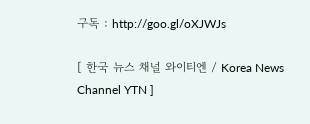구독 : http://goo.gl/oXJWJs

[ 한국 뉴스 채널 와이티엔 / Korea News Channel YTN ]